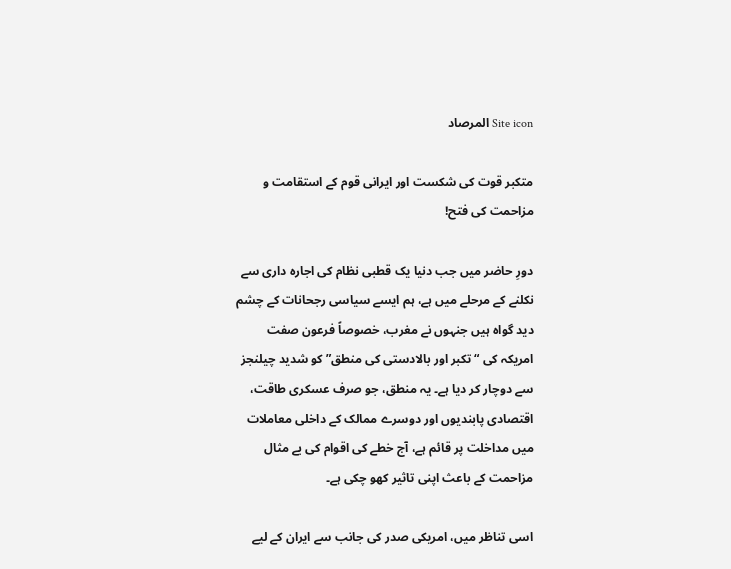Site icon المرصاد

متکبر قوت کی شکست اور ایرانی قوم کے استقامت و مزاحمت کی فتح!

دورِ حاضر میں جب دنیا یک قطبی نظام کی اجارہ داری سے نکلنے کے مرحلے میں ہے، ہم ایسے سیاسی رجحانات کے چشم دید گواہ ہیں جنہوں نے مغرب، خصوصاً فرعون صفت امریکہ کی “تکبر اور بالادستی کی منطق” کو شدید چیلنجز سے دوچار کر دیا ہے۔ یہ منطق، جو صرف عسکری طاقت، اقتصادی پابندیوں اور دوسرے ممالک کے داخلی معاملات میں مداخلت پر قائم ہے، آج خطے کی اقوام کی بے مثال مزاحمت کے باعث اپنی تاثیر کھو چکی ہے۔

اسی تناظر میں، امریکی صدر کی جانب سے ایران کے لیے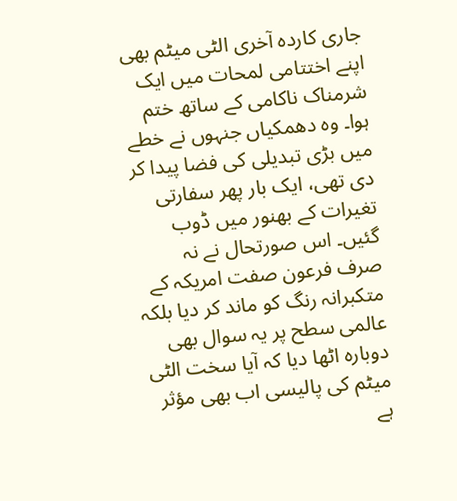جاری کاردہ آخری الٹی میٹم بھی اپنے اختتامی لمحات میں ایک شرمناک ناکامی کے ساتھ ختم ہوا۔ وہ دھمکیاں جنہوں نے خطے میں بڑی تبدیلی کی فضا پیدا کر دی تھی، ایک بار پھر سفارتی تغیرات کے بھنور میں ڈوب گئیں۔ اس صورتحال نے نہ صرف فرعون صفت امریکہ کے متکبرانہ رنگ کو ماند کر دیا بلکہ عالمی سطح پر یہ سوال بھی دوبارہ اٹھا دیا کہ آیا سخت الٹی میٹم کی پالیسی اب بھی مؤثر ہے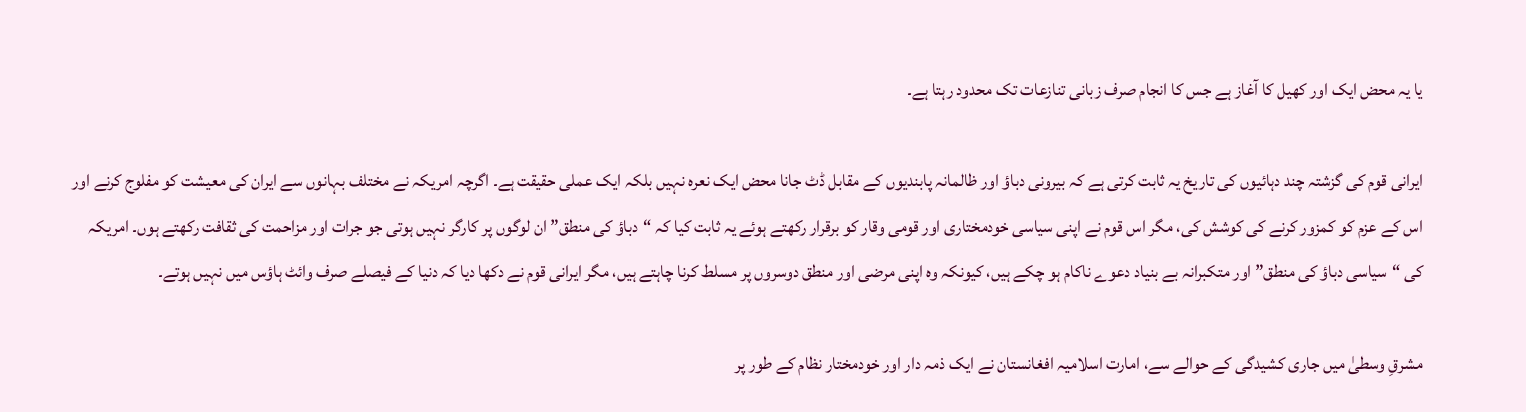یا یہ محض ایک اور کھیل کا آغاز ہے جس کا انجام صرف زبانی تنازعات تک محدود رہتا ہے۔

ایرانی قوم کی گزشتہ چند دہائیوں کی تاریخ یہ ثابت کرتی ہے کہ بیرونی دباؤ اور ظالمانہ پابندیوں کے مقابل ڈٹ جانا محض ایک نعرہ نہیں بلکہ ایک عملی حقیقت ہے۔ اگرچہ امریکہ نے مختلف بہانوں سے ایران کی معیشت کو مفلوج کرنے اور اس کے عزم کو کمزور کرنے کی کوشش کی، مگر اس قوم نے اپنی سیاسی خودمختاری اور قومی وقار کو برقرار رکھتے ہوئے یہ ثابت کیا کہ “دباؤ کی منطق” ان لوگوں پر کارگر نہیں ہوتی جو جرات اور مزاحمت کی ثقافت رکھتے ہوں۔ امریکہ کی “سیاسی دباؤ کی منطق” اور متکبرانہ بے بنیاد دعوے ناکام ہو چکے ہیں، کیونکہ وہ اپنی مرضی اور منطق دوسروں پر مسلط کرنا چاہتے ہیں، مگر ایرانی قوم نے دکھا دیا کہ دنیا کے فیصلے صرف وائٹ ہاؤس میں نہیں ہوتے۔

مشرقِ وسطیٰ میں جاری کشیدگی کے حوالے سے، امارت اسلامیہ افغانستان نے ایک ذمہ دار اور خودمختار نظام کے طور پر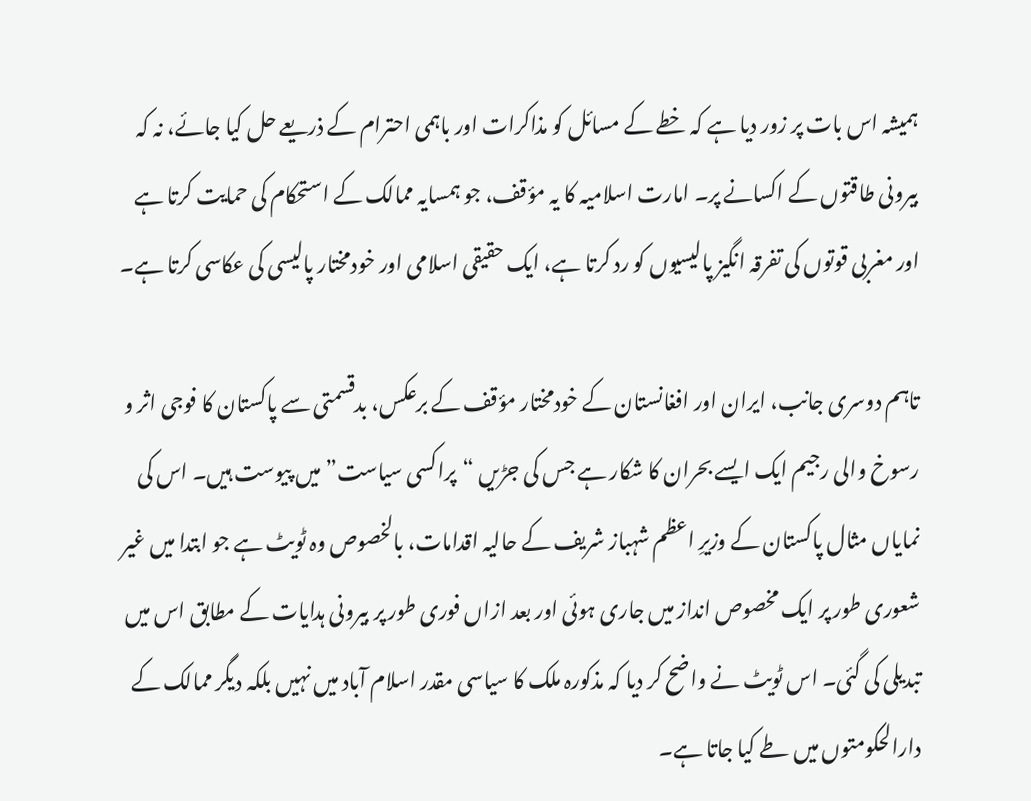ہمیشہ اس بات پر زور دیا ہے کہ خطے کے مسائل کو مذاکرات اور باہمی احترام کے ذریعے حل کیا جائے، نہ کہ بیرونی طاقتوں کے اکسانے پر۔ امارت اسلامیہ کا یہ مؤقف، جو ہمسایہ ممالک کے استحکام کی حمایت کرتا ہے اور مغربی قوتوں کی تفرقہ انگیز پالیسیوں کو رد کرتا ہے، ایک حقیقی اسلامی اور خودمختار پالیسی کی عکاسی کرتا ہے۔

تاہم دوسری جانب، ایران اور افغانستان کے خودمختار مؤقف کے برعکس، بدقسمتی سے پاکستان کا فوجی اثر و رسوخ والی رجیم ایک ایسے بحران کا شکار ہے جس کی جڑیں “پراکسی سیاست” میں پیوست ہیں۔ اس کی نمایاں مثال پاکستان کے وزیرِ اعظم شہباز شریف کے حالیہ اقدامات، بالخصوص وہ ٹویٹ ہے جو ابتدا میں غیر شعوری طور پر ایک مخصوص انداز میں جاری ہوئی اور بعد ازاں فوری طور پر بیرونی ہدایات کے مطابق اس میں تبدیلی کی گئی۔ اس ٹویٹ نے واضح کر دیا کہ مذکورہ ملک کا سیاسی مقدر اسلام آباد میں نہیں بلکہ دیگر ممالک کے دارالحکومتوں میں طے کیا جاتا ہے۔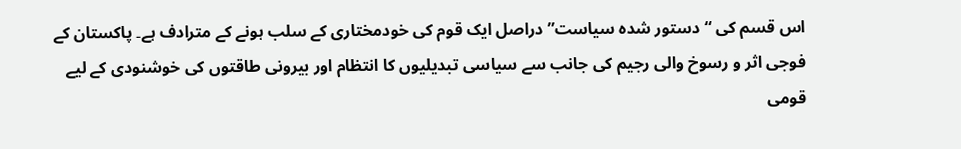اس قسم کی “دستور شدہ سیاست” دراصل ایک قوم کی خودمختاری کے سلب ہونے کے مترادف ہے۔ پاکستان کے فوجی اثر و رسوخ والی رجیم کی جانب سے سیاسی تبدیلیوں کا انتظام اور بیرونی طاقتوں کی خوشنودی کے لیے قومی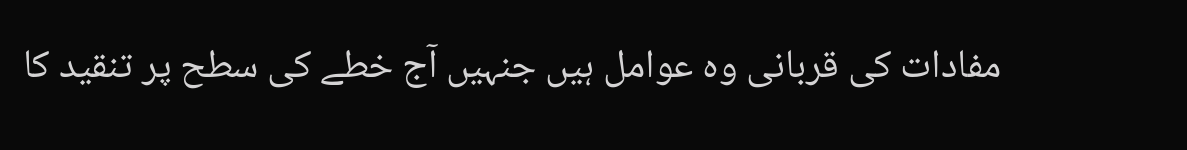مفادات کی قربانی وہ عوامل ہیں جنہیں آج خطے کی سطح پر تنقید کا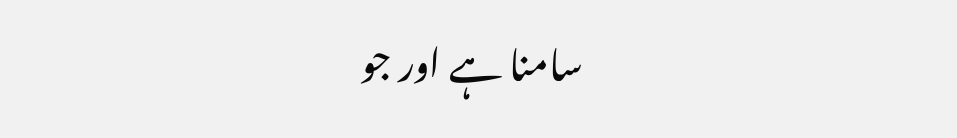سامنا ہے اور جو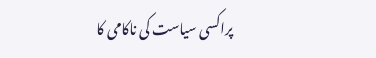پراکسی سیاست کی ناکامی کا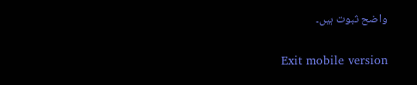واضح ثبوت ہیں۔

Exit mobile version